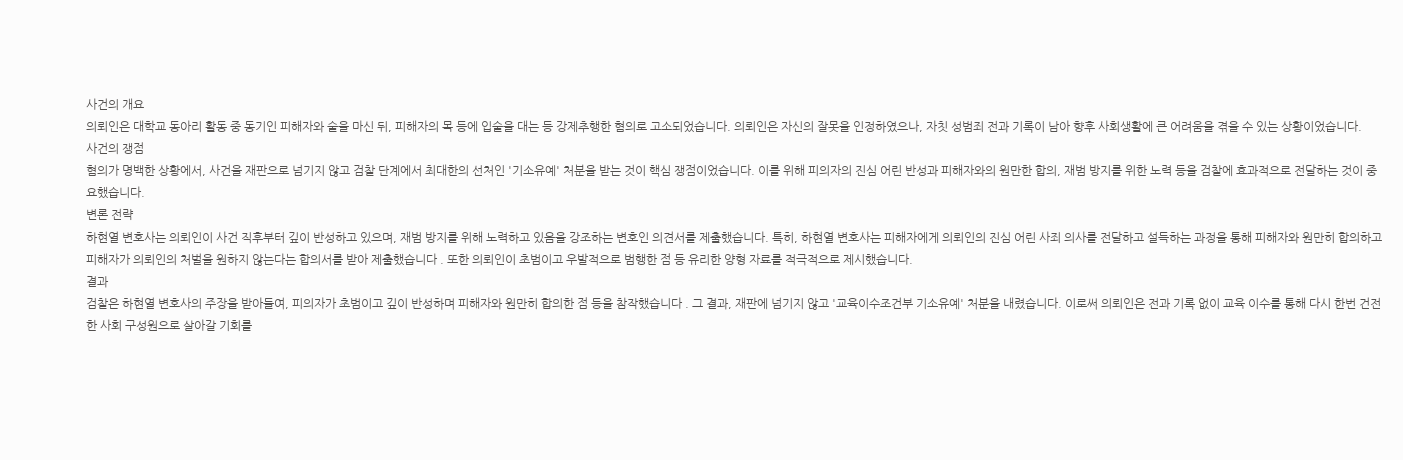사건의 개요
의뢰인은 대학교 동아리 활동 중 동기인 피해자와 술을 마신 뒤, 피해자의 목 등에 입술을 대는 등 강제추행한 혐의로 고소되었습니다. 의뢰인은 자신의 잘못을 인정하였으나, 자칫 성범죄 전과 기록이 남아 향후 사회생활에 큰 어려움을 겪을 수 있는 상황이었습니다.
사건의 쟁점
혐의가 명백한 상황에서, 사건을 재판으로 넘기지 않고 검찰 단계에서 최대한의 선처인 '기소유예' 처분을 받는 것이 핵심 쟁점이었습니다. 이를 위해 피의자의 진심 어린 반성과 피해자와의 원만한 합의, 재범 방지를 위한 노력 등을 검찰에 효과적으로 전달하는 것이 중요했습니다.
변론 전략
하현열 변호사는 의뢰인이 사건 직후부터 깊이 반성하고 있으며, 재범 방지를 위해 노력하고 있음을 강조하는 변호인 의견서를 제출했습니다. 특히, 하현열 변호사는 피해자에게 의뢰인의 진심 어린 사죄 의사를 전달하고 설득하는 과정을 통해 피해자와 원만히 합의하고 피해자가 의뢰인의 처벌을 원하지 않는다는 합의서를 받아 제출했습니다 . 또한 의뢰인이 초범이고 우발적으로 범행한 점 등 유리한 양형 자료를 적극적으로 제시했습니다.
결과
검찰은 하현열 변호사의 주장을 받아들여, 피의자가 초범이고 깊이 반성하며 피해자와 원만히 합의한 점 등을 참작했습니다 . 그 결과, 재판에 넘기지 않고 '교육이수조건부 기소유예' 처분을 내렸습니다. 이로써 의뢰인은 전과 기록 없이 교육 이수를 통해 다시 한번 건전한 사회 구성원으로 살아갈 기회를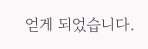얻게 되었습니다.